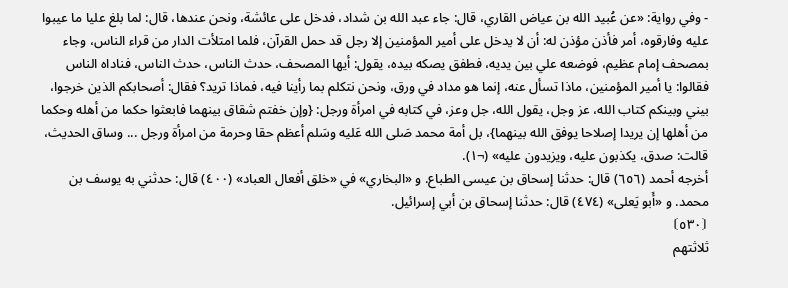- وفي رواية: «عن عُبيد الله بن عياض القاري، قال: جاء عبد الله بن شداد، فدخل على عائشة، ونحن عندها، قال: لما بلغ عليا ما عيبوا عليه وفارقوه، أمر فأذن مؤذن له: أن لا يدخل على أمير المؤمنين إلا رجل قد حمل القرآن، فلما امتلأت الدار من قراء الناس، وجاء بمصحف إمام عظيم، فوضعه علي بين يديه، فطفق يصكه بيده، يقول: أيها المصحف، حدث الناس، حدث الناس، فناداه الناس فقالوا: يا أمير المؤمنين، ماذا تسأل عنه، إنما هو مداد في ورق، ونحن نتكلم بما رأينا فيه، فماذا تريد؟ فقال: أصحابكم الذين خرجوا، بيني وبينكم كتاب الله، عز وجل، يقول الله، جل وعز، في كتابه في امرأة ورجل: {وإن خفتم شقاق بينهما فابعثوا حكما من أهله وحكما من أهلها إن يريدا إصلاحا يوفق الله بينهما}، بل أمة محمد صَلى الله عَليه وسَلم أعظم حقا وحرمة من امرأة ورجل ... وساق الحديث، قالت: صدق، يكذبون عليه، ويزيدون عليه» (¬١).
أخرجه أحمد (٦٥٦) قال: حدثنا إسحاق بن عيسى الطباع. و «البخاري» في «خلق أفعال العباد» (٤٠٠) قال: حدثني به يوسف بن محمد. و «أَبو يَعلى» (٤٧٤) قال: حدثنا إسحاق بن أبي إسرائيل.
⦗٥٣٠⦘
ثلاثتهم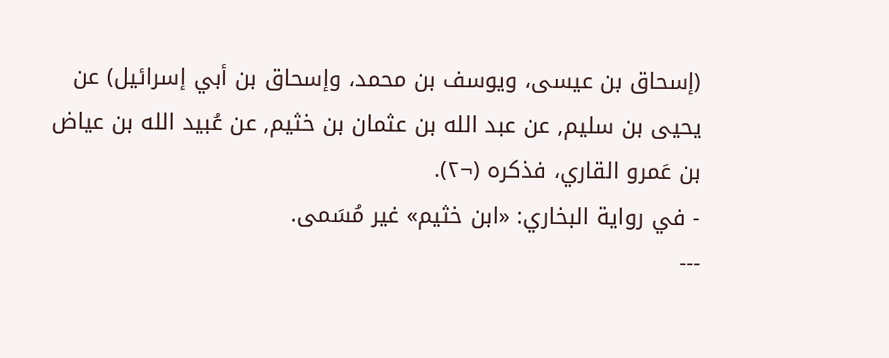(إسحاق بن عيسى، ويوسف بن محمد، وإسحاق بن أبي إسرائيل) عن يحيى بن سليم, عن عبد الله بن عثمان بن خثيم, عن عُبيد الله بن عياض بن عَمرو القاري، فذكره (¬٢).
- في رواية البخاري: «ابن خثيم» غير مُسَمى.
---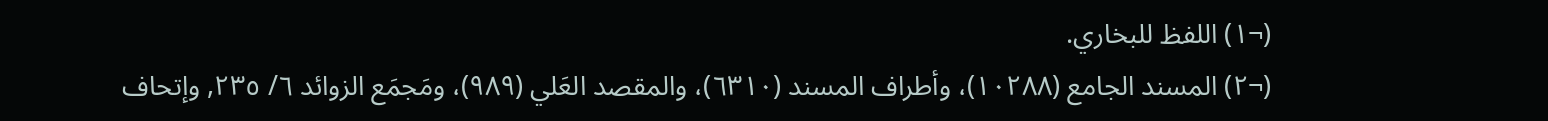(¬١) اللفظ للبخاري.
(¬٢) المسند الجامع (١٠٢٨٨)، وأطراف المسند (٦٣١٠)، والمقصد العَلي (٩٨٩)، ومَجمَع الزوائد ٦/ ٢٣٥, وإتحاف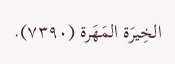الخِيرَة المَهَرة (٧٣٩٠).